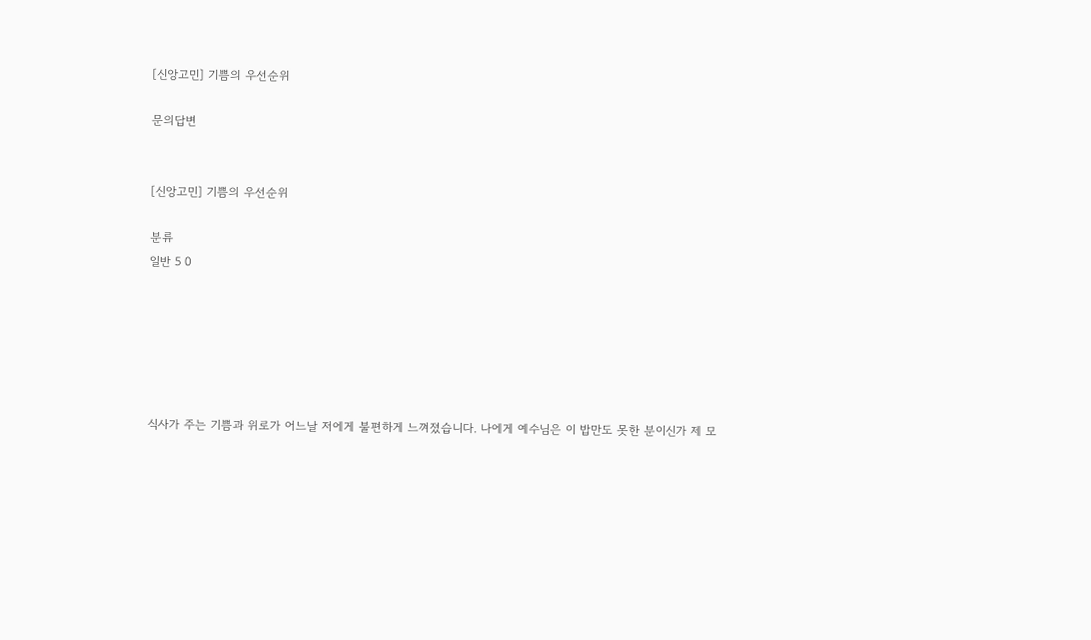[신앙고민] 기쁨의 우선순위

문의답변


[신앙고민] 기쁨의 우선순위

분류
일반 5 0






식사가 주는 기쁨과 위로가 어느날 저에게 불편하게 느껴졌습니다. 나에게 예수님은 이 밥만도 못한 분이신가 제 모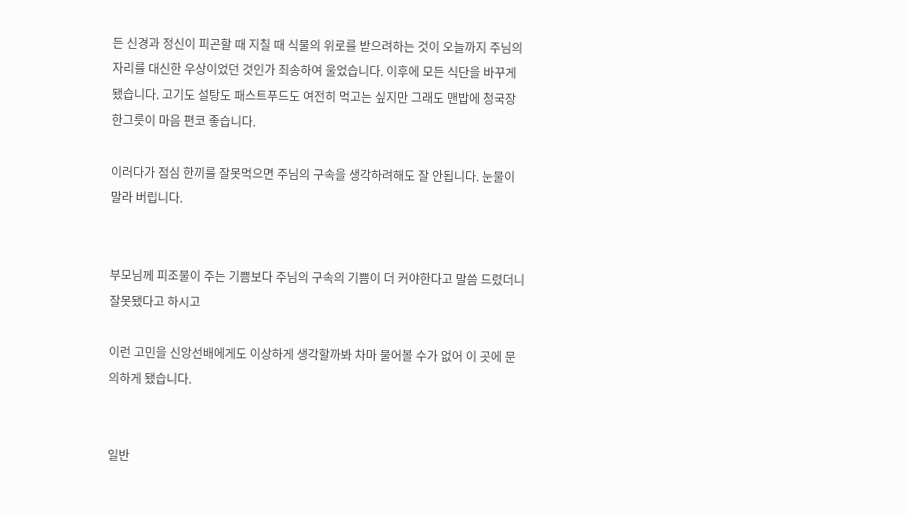든 신경과 정신이 피곤할 때 지칠 때 식물의 위로를 받으려하는 것이 오늘까지 주님의 자리를 대신한 우상이었던 것인가 죄송하여 울었습니다. 이후에 모든 식단을 바꾸게 됐습니다. 고기도 설탕도 패스트푸드도 여전히 먹고는 싶지만 그래도 맨밥에 청국장 한그릇이 마음 편코 좋습니다.

이러다가 점심 한끼를 잘못먹으면 주님의 구속을 생각하려해도 잘 안됩니다. 눈물이 말라 버립니다.


부모님께 피조물이 주는 기쁨보다 주님의 구속의 기쁨이 더 커야한다고 말씀 드렸더니 잘못됐다고 하시고

이런 고민을 신앙선배에게도 이상하게 생각할까봐 차마 물어볼 수가 없어 이 곳에 문의하게 됐습니다.


일반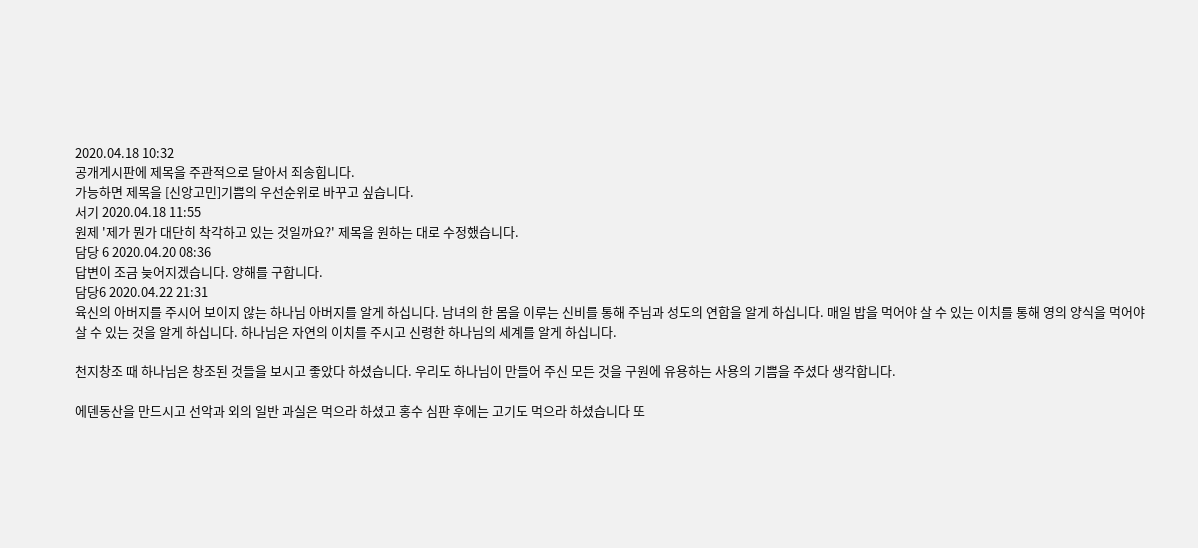2020.04.18 10:32
공개게시판에 제목을 주관적으로 달아서 죄송힙니다.
가능하면 제목을 [신앙고민]기쁨의 우선순위로 바꾸고 싶습니다.
서기 2020.04.18 11:55
원제 '제가 뭔가 대단히 착각하고 있는 것일까요?' 제목을 원하는 대로 수정했습니다.
담당 6 2020.04.20 08:36
답변이 조금 늦어지겠습니다. 양해를 구합니다.
담당6 2020.04.22 21:31
육신의 아버지를 주시어 보이지 않는 하나님 아버지를 알게 하십니다. 남녀의 한 몸을 이루는 신비를 통해 주님과 성도의 연합을 알게 하십니다. 매일 밥을 먹어야 살 수 있는 이치를 통해 영의 양식을 먹어야 살 수 있는 것을 알게 하십니다. 하나님은 자연의 이치를 주시고 신령한 하나님의 세계를 알게 하십니다.

천지창조 때 하나님은 창조된 것들을 보시고 좋았다 하셨습니다. 우리도 하나님이 만들어 주신 모든 것을 구원에 유용하는 사용의 기쁨을 주셨다 생각합니다.

에덴동산을 만드시고 선악과 외의 일반 과실은 먹으라 하셨고 홍수 심판 후에는 고기도 먹으라 하셨습니다 또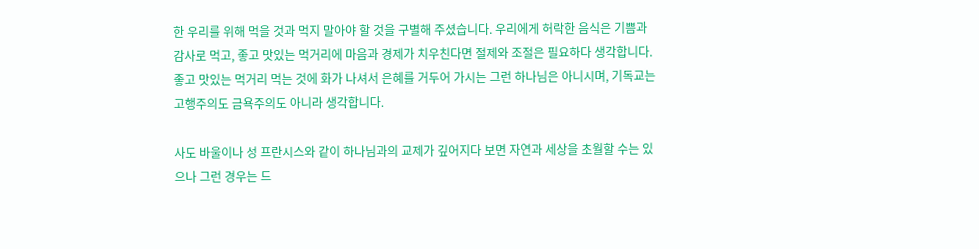한 우리를 위해 먹을 것과 먹지 말아야 할 것을 구별해 주셨습니다. 우리에게 허락한 음식은 기쁨과 감사로 먹고, 좋고 맛있는 먹거리에 마음과 경제가 치우친다면 절제와 조절은 필요하다 생각합니다. 좋고 맛있는 먹거리 먹는 것에 화가 나셔서 은혜를 거두어 가시는 그런 하나님은 아니시며, 기독교는 고행주의도 금욕주의도 아니라 생각합니다.

사도 바울이나 성 프란시스와 같이 하나님과의 교제가 깊어지다 보면 자연과 세상을 초월할 수는 있으나 그런 경우는 드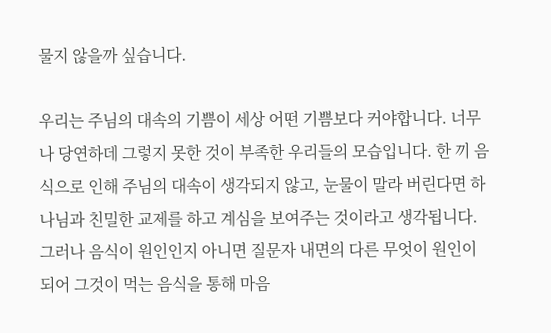물지 않을까 싶습니다.

우리는 주님의 대속의 기쁨이 세상 어떤 기쁨보다 커야합니다. 너무나 당연하데 그렇지 못한 것이 부족한 우리들의 모습입니다. 한 끼 음식으로 인해 주님의 대속이 생각되지 않고, 눈물이 말라 버린다면 하나님과 친밀한 교제를 하고 계심을 보여주는 것이라고 생각됩니다. 그러나 음식이 원인인지 아니면 질문자 내면의 다른 무엇이 원인이 되어 그것이 먹는 음식을 통해 마음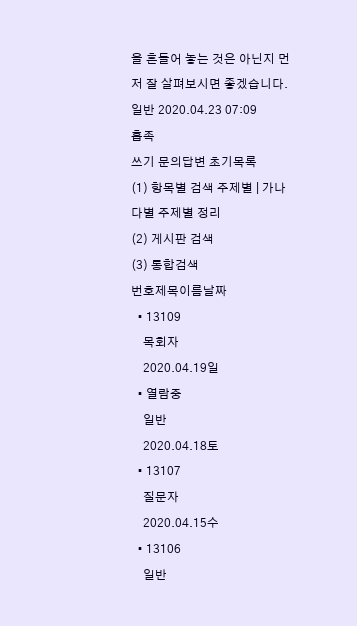을 흔들어 놓는 것은 아닌지 먼저 잘 살펴보시면 좋겠습니다.
일반 2020.04.23 07:09
흡족
쓰기 문의답변 초기목록
(1) 항목별 검색 주제별 | 가나다별 주제별 정리
(2) 게시판 검색
(3) 통합검색
번호제목이름날짜
  • 13109
    목회자
    2020.04.19일
  • 열람중
    일반
    2020.04.18토
  • 13107
    질문자
    2020.04.15수
  • 13106
    일반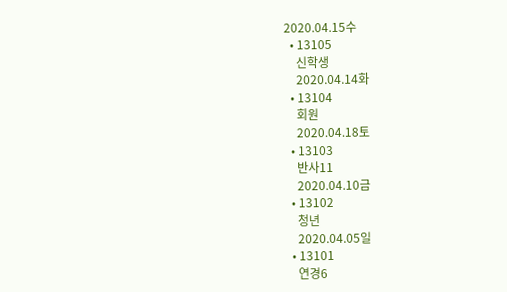2020.04.15수
  • 13105
    신학생
    2020.04.14화
  • 13104
    회원
    2020.04.18토
  • 13103
    반사11
    2020.04.10금
  • 13102
    청년
    2020.04.05일
  • 13101
    연경6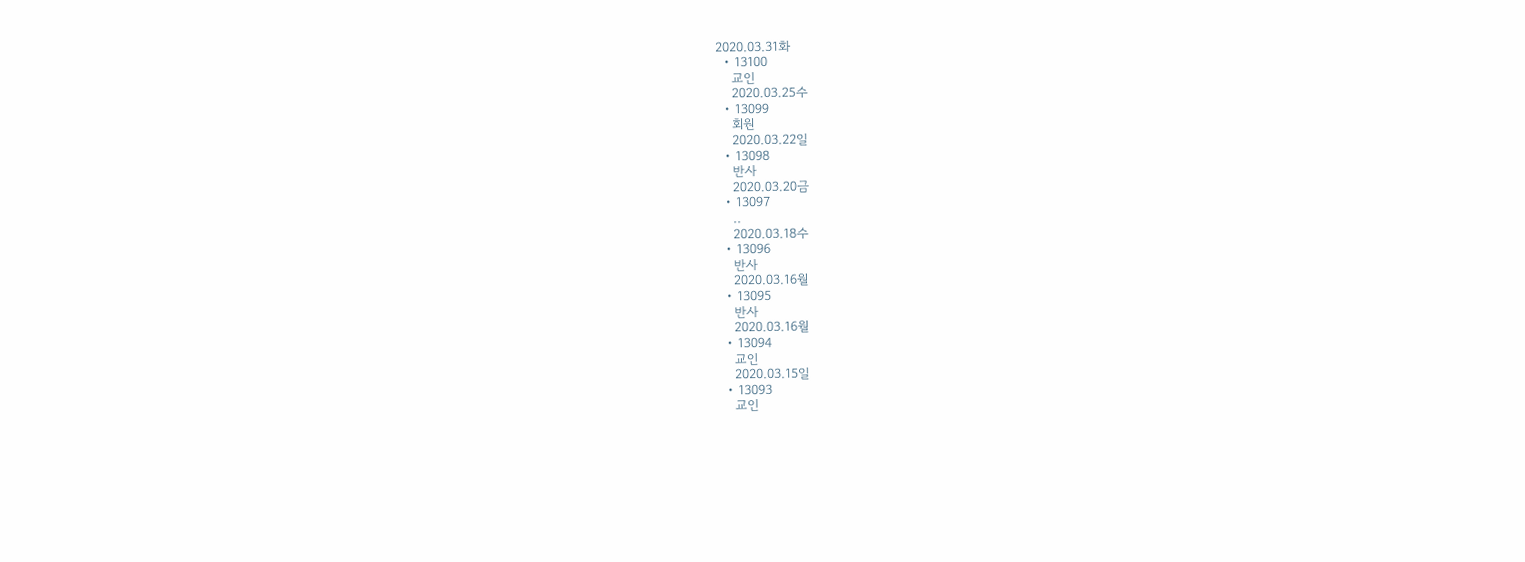2020.03.31화
  • 13100
    교인
    2020.03.25수
  • 13099
    회원
    2020.03.22일
  • 13098
    반사
    2020.03.20금
  • 13097
    ..
    2020.03.18수
  • 13096
    반사
    2020.03.16월
  • 13095
    반사
    2020.03.16월
  • 13094
    교인
    2020.03.15일
  • 13093
    교인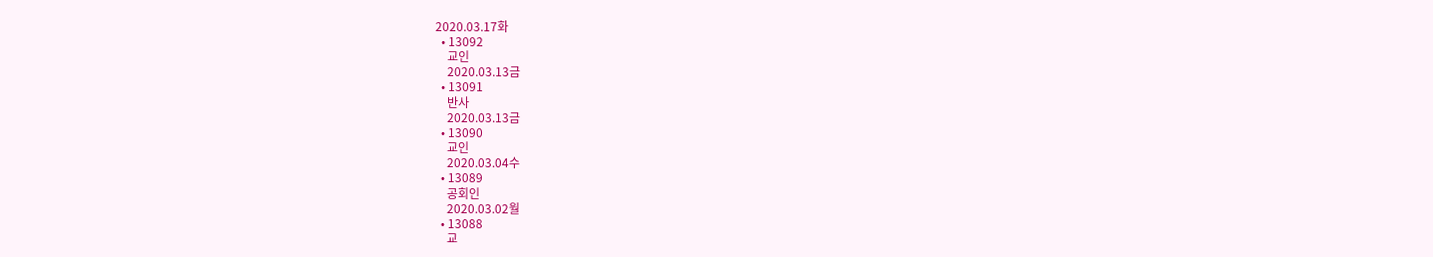2020.03.17화
  • 13092
    교인
    2020.03.13금
  • 13091
    반사
    2020.03.13금
  • 13090
    교인
    2020.03.04수
  • 13089
    공회인
    2020.03.02월
  • 13088
    교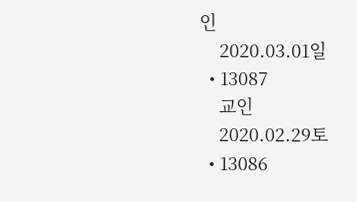인
    2020.03.01일
  • 13087
    교인
    2020.02.29토
  • 13086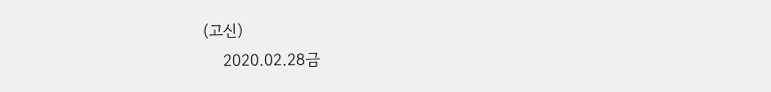(고신)
    2020.02.28금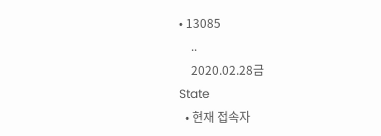• 13085
    ..
    2020.02.28금
State
  • 현재 접속자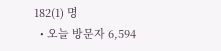182(1) 명
  • 오늘 방문자 6,594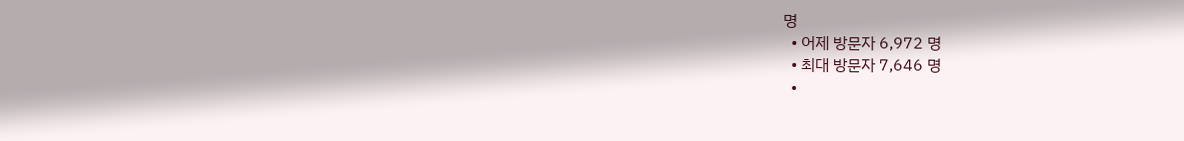명
  • 어제 방문자 6,972 명
  • 최대 방문자 7,646 명
  •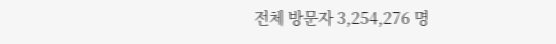전체 방문자 3,254,276 명